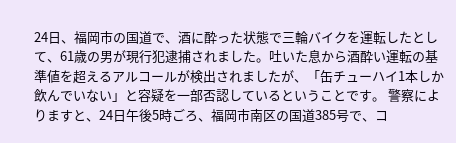24日、福岡市の国道で、酒に酔った状態で三輪バイクを運転したとして、61歳の男が現行犯逮捕されました。吐いた息から酒酔い運転の基準値を超えるアルコールが検出されましたが、「缶チューハイ1本しか飲んでいない」と容疑を一部否認しているということです。 警察によりますと、24日午後5時ごろ、福岡市南区の国道385号で、コ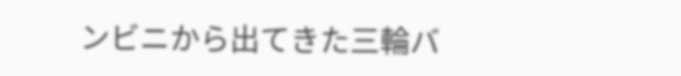ンビニから出てきた三輪バ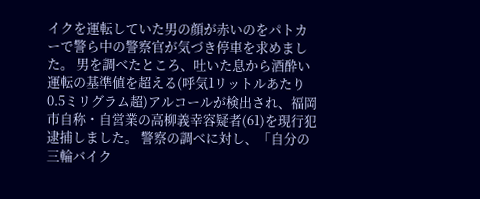イクを運転していた男の顔が赤いのをパトカーで警ら中の警察官が気づき停車を求めました。 男を調べたところ、吐いた息から酒酔い運転の基準値を超える(呼気1リットルあたり0.5ミリグラム超)アルコールが検出され、福岡市自称・自営業の高柳義幸容疑者(61)を現行犯逮捕しました。 警察の調べに対し、「自分の三輪バイク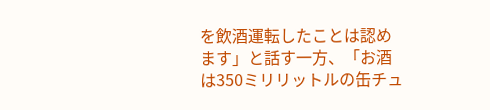を飲酒運転したことは認めます」と話す一方、「お酒は350ミリリットルの缶チュ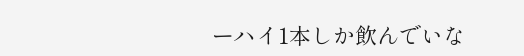ーハイ1本しか飲んでいな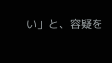い」と、容疑を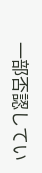一部否認してい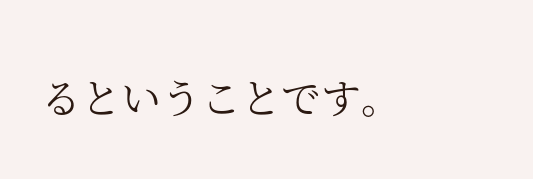るということです。